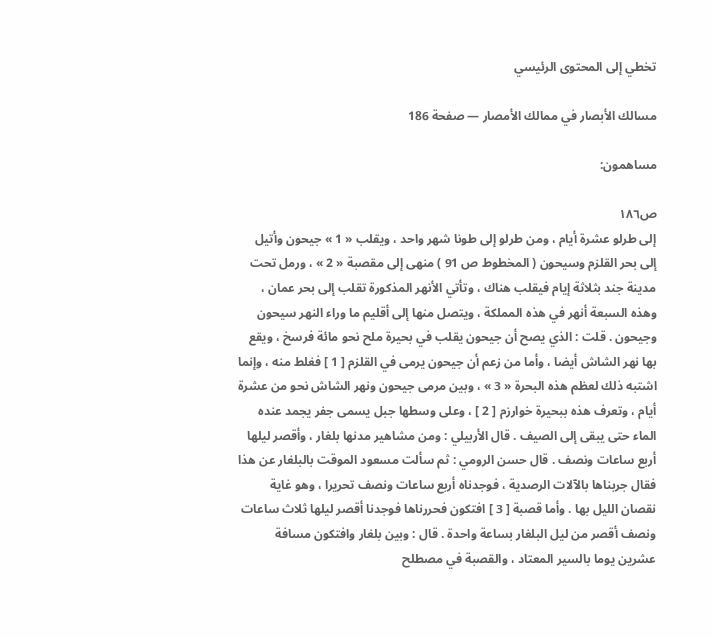تخطي إلى المحتوى الرئيسي

مسالك الأبصار في ممالك الأمصار — صفحة 186

مساهمون:

ص١٨٦
إلى طرلو عشرة أيام ، ومن طرلو إلى طونا شهر واحد ، ويقلب « 1 » جيحون وأتيل إلى بحر القلزم وسيحون ( المخطوط ص 91 ) منهى إلى مقصبة « 2 » ، ورمل تحت مدينة جند بثلاثة إيام فيقلب هناك ، وتأتي الأنهر المذكورة تقلب إلى بحر عمان ، وهذه السبعة أنهر في هذه المملكة ، ويتصل منها إلى أقليم ما وراء النهر سيحون وجيحون . قلت : الذي يصح أن جيحون يقلب في بحيرة ملح نحو مائة فرسخ ، ويقع بها نهر الشاش أيضا ، وأما من زعم أن جيحون يرمى في القلزم [ 1 ] فغلط منه ، وإنما اشتبه ذلك لعظم هذه البحرة « 3 » ، وبين مرمى جيحون ونهر الشاش نحو من عشرة أيام ، وتعرف هذه ببحيرة خوارزم [ 2 ] ، وعلى وسطها جبل يسمى جفر يجمد عنده الماء حتى يبقى إلى الصيف . قال الأربيلي : ومن مشاهير مدنها بلغار ، وأقصر ليلها أربع ساعات ونصف . قال حسن الرومي : ثم سألت مسعود الموقت بالبلغار عن هذا فقال جربناها بالآلات الرصدية ، فوجدناه أربع ساعات ونصف تحريرا ، وهو غاية نقصان الليل بها . وأما قصبة [ 3 ] افتكون فحررناها فوجدنا أقصر ليلها ثلاث ساعات ونصف أقصر من ليل البلغار بساعة واحدة . قال : وبين بلغار وافتكون مسافة عشرين يوما بالسير المعتاد ، والقصبة في مصطلح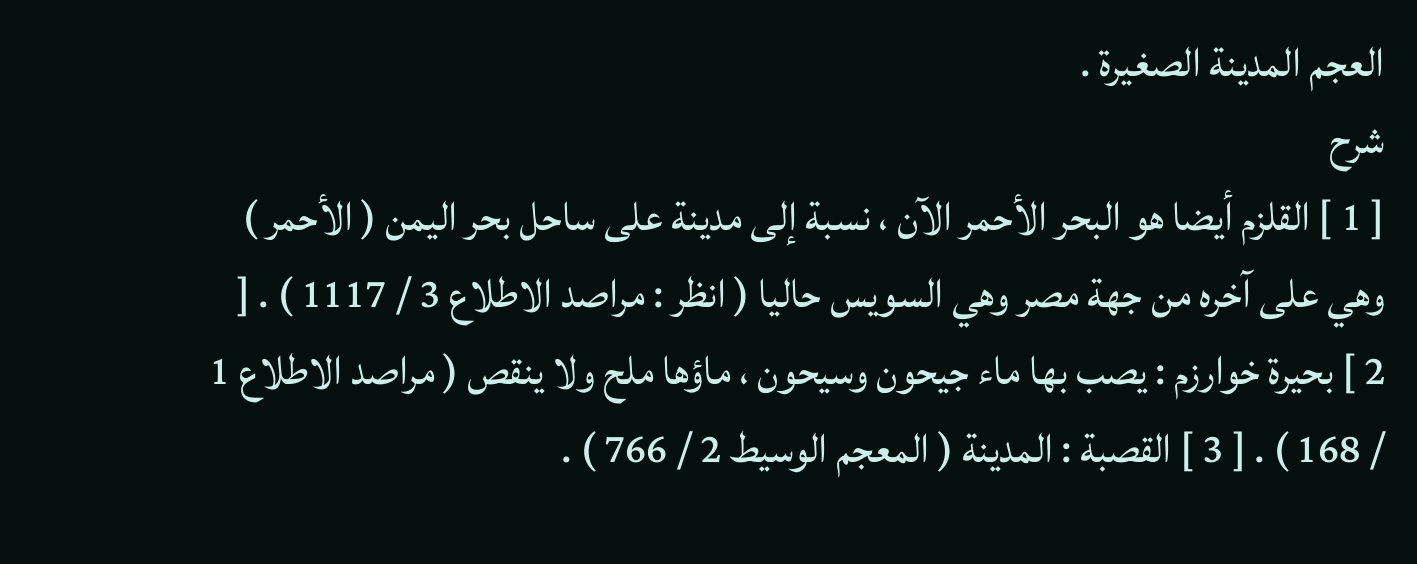العجم المدينة الصغيرة .
شرح
[ 1 ] القلزم أيضا هو البحر الأحمر الآن ، نسبة إلى مدينة على ساحل بحر اليمن ( الأحمر ) وهي على آخره من جهة مصر وهي السويس حاليا ( انظر : مراصد الاطلاع 3 / 1117 ) . [ 2 ] بحيرة خوارزم : يصب بها ماء جيحون وسيحون ، ماؤها ملح ولا ينقص ( مراصد الاطلاع 1 / 168 ) . [ 3 ] القصبة : المدينة ( المعجم الوسيط 2 / 766 ) .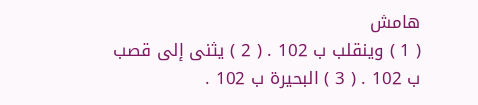هامش
( 1 ) وينقلب ب 102 . ( 2 ) يثنى إلى قصب ب 102 . ( 3 ) البحيرة ب 102 .